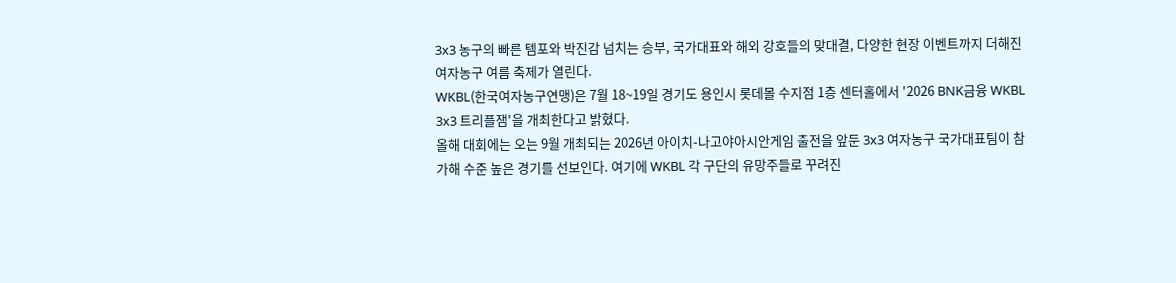3x3 농구의 빠른 템포와 박진감 넘치는 승부, 국가대표와 해외 강호들의 맞대결, 다양한 현장 이벤트까지 더해진 여자농구 여름 축제가 열린다.
WKBL(한국여자농구연맹)은 7월 18~19일 경기도 용인시 롯데몰 수지점 1층 센터홀에서 '2026 BNK금융 WKBL 3x3 트리플잼'을 개최한다고 밝혔다.
올해 대회에는 오는 9월 개최되는 2026년 아이치-나고야아시안게임 출전을 앞둔 3x3 여자농구 국가대표팀이 참가해 수준 높은 경기를 선보인다. 여기에 WKBL 각 구단의 유망주들로 꾸려진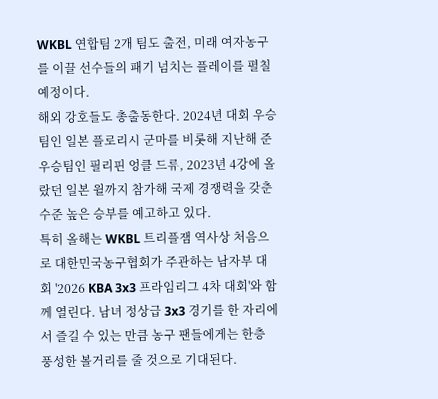WKBL 연합팀 2개 팀도 출전, 미래 여자농구를 이끌 선수들의 패기 넘치는 플레이를 펼칠 예정이다.
해외 강호들도 총출동한다. 2024년 대회 우승팀인 일본 플로리시 군마를 비롯해 지난해 준우승팀인 필리핀 엉클 드류, 2023년 4강에 올랐던 일본 윌까지 참가해 국제 경쟁력을 갖춘 수준 높은 승부를 예고하고 있다.
특히 올해는 WKBL 트리플잼 역사상 처음으로 대한민국농구협회가 주관하는 남자부 대회 '2026 KBA 3x3 프라임리그 4차 대회'와 함께 열린다. 남녀 정상급 3x3 경기를 한 자리에서 즐길 수 있는 만큼 농구 팬들에게는 한층 풍성한 볼거리를 줄 것으로 기대된다.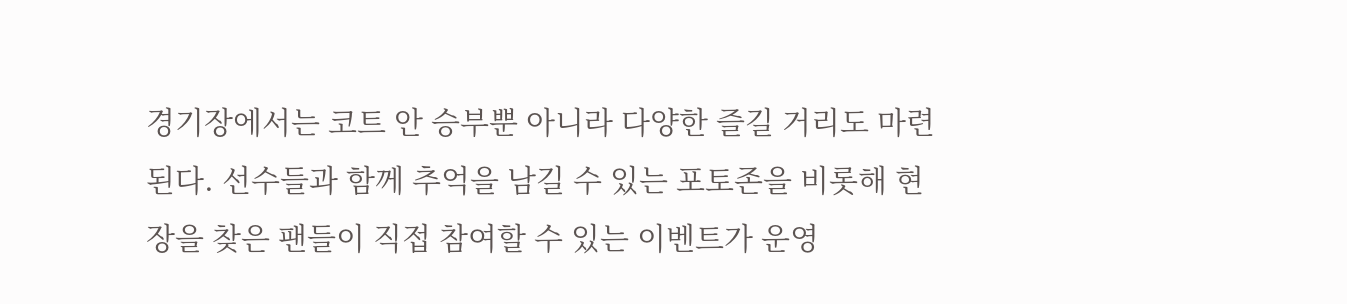경기장에서는 코트 안 승부뿐 아니라 다양한 즐길 거리도 마련된다. 선수들과 함께 추억을 남길 수 있는 포토존을 비롯해 현장을 찾은 팬들이 직접 참여할 수 있는 이벤트가 운영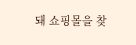돼 쇼핑몰을 찾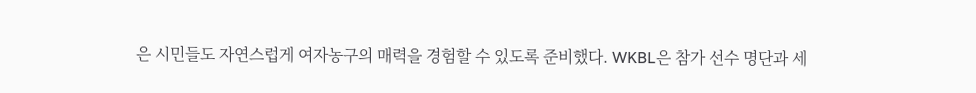은 시민들도 자연스럽게 여자농구의 매력을 경험할 수 있도록 준비했다. WKBL은 참가 선수 명단과 세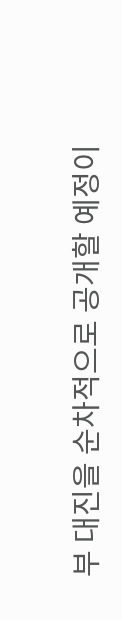부 대진을 순차적으로 공개할 예정이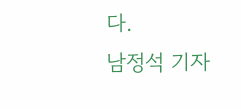다.
남정석 기자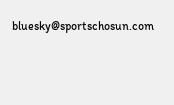bluesky@sportschosun.com